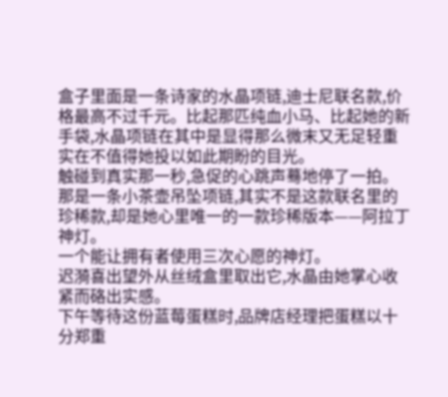盒子里面是一条诗家的水晶项链,迪士尼联名款,价格最高不过千元。比起那匹纯血小马、比起她的新手袋,水晶项链在其中是显得那么微末又无足轻重实在不值得她投以如此期盼的目光。
触碰到真实那一秒,急促的心跳声蓦地停了一拍。
那是一条小茶壶吊坠项链,其实不是这款联名里的珍稀款,却是她心里唯一的一款珍稀版本——阿拉丁神灯。
一个能让拥有者使用三次心愿的神灯。
迟漪喜出望外从丝绒盒里取出它,水晶由她掌心收紧而硌出实感。
下午等待这份蓝莓蛋糕时,品牌店经理把蛋糕以十分郑重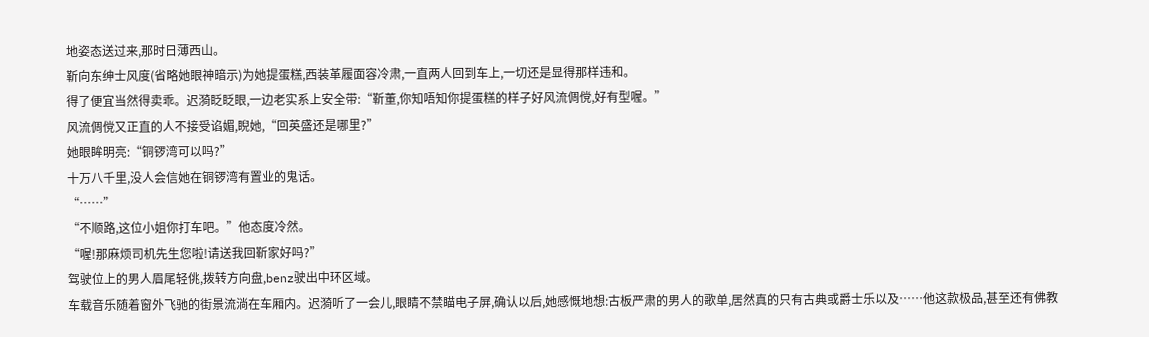地姿态送过来,那时日薄西山。
靳向东绅士风度(省略她眼神暗示)为她提蛋糕,西装革履面容冷肃,一直两人回到车上,一切还是显得那样违和。
得了便宜当然得卖乖。迟漪眨眨眼,一边老实系上安全带:“靳董,你知唔知你提蛋糕的样子好风流倜傥,好有型喔。”
风流倜傥又正直的人不接受谄媚,睨她,“回英盛还是哪里?”
她眼眸明亮:“铜锣湾可以吗?”
十万八千里,没人会信她在铜锣湾有置业的鬼话。
“……”
“不顺路,这位小姐你打车吧。”他态度冷然。
“喔!那麻烦司机先生您啦!请送我回靳家好吗?”
驾驶位上的男人眉尾轻佻,拨转方向盘,benz驶出中环区域。
车载音乐随着窗外飞驰的街景流淌在车厢内。迟漪听了一会儿,眼睛不禁瞄电子屏,确认以后,她感慨地想:古板严肃的男人的歌单,居然真的只有古典或爵士乐以及……他这款极品,甚至还有佛教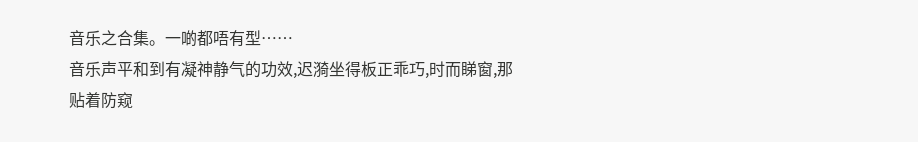音乐之合集。一啲都唔有型……
音乐声平和到有凝神静气的功效,迟漪坐得板正乖巧,时而睇窗,那贴着防窥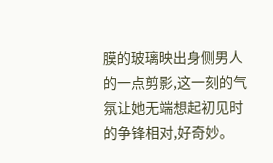膜的玻璃映出身侧男人的一点剪影,这一刻的气氛让她无端想起初见时的争锋相对,好奇妙。